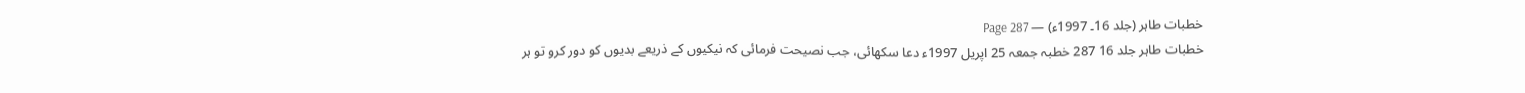خطبات طاہر (جلد 16۔ 1997ء) — Page 287
خطبات طاہر جلد 16 287 خطبہ جمعہ 25 اپریل 1997ء دعا سکھائی، جب نصیحت فرمائی کہ نیکیوں کے ذریعے بدیوں کو دور کرو تو ہر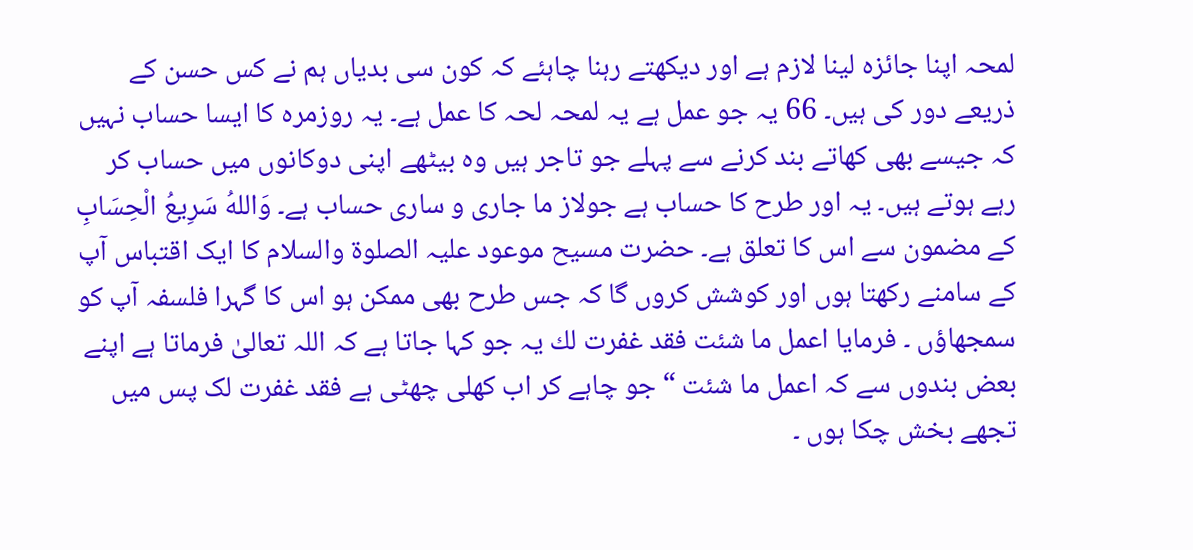لمحہ اپنا جائزہ لینا لازم ہے اور دیکھتے رہنا چاہئے کہ کون سی بدیاں ہم نے کس حسن کے ذریعے دور کی ہیں۔ 66 یہ جو عمل ہے یہ لمحہ لحہ کا عمل ہے۔ یہ روزمرہ کا ایسا حساب نہیں کہ جیسے بھی کھاتے بند کرنے سے پہلے جو تاجر ہیں وہ بیٹھے اپنی دوکانوں میں حساب کر رہے ہوتے ہیں۔ یہ اور طرح کا حساب ہے جولاز ما جاری و ساری حساب ہے۔ وَاللهُ سَرِيعُ الْحِسَابِ کے مضمون سے اس کا تعلق ہے۔ حضرت مسیح موعود علیہ الصلوۃ والسلام کا ایک اقتباس آپ کے سامنے رکھتا ہوں اور کوشش کروں گا کہ جس طرح بھی ممکن ہو اس کا گہرا فلسفہ آپ کو سمجھاؤں ۔ فرمایا اعمل ما شئت فقد غفرت لك یہ جو کہا جاتا ہے کہ اللہ تعالیٰ فرماتا ہے اپنے بعض بندوں سے کہ اعمل ما شئت “ جو چاہے کر اب کھلی چھٹی ہے فقد غفرت لک پس میں تجھے بخش چکا ہوں ۔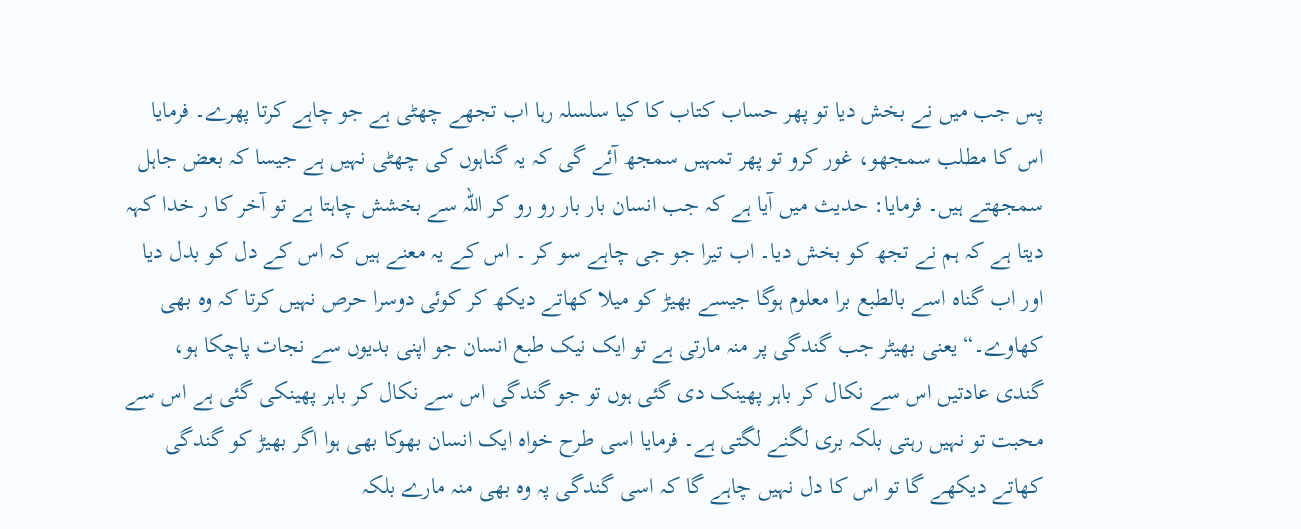پس جب میں نے بخش دیا تو پھر حساب کتاب کا کیا سلسلہ رہا اب تجھے چھٹی ہے جو چاہے کرتا پھرے۔ فرمایا اس کا مطلب سمجھو، غور کرو تو پھر تمہیں سمجھ آئے گی کہ یہ گناہوں کی چھٹی نہیں ہے جیسا کہ بعض جاہل سمجھتے ہیں۔ فرمایا: حدیث میں آیا ہے کہ جب انسان بار بار رو رو کر اللہ سے بخشش چاہتا ہے تو آخر کا ر خدا کہہ دیتا ہے کہ ہم نے تجھ کو بخش دیا۔ اب تیرا جو جی چاہے سو کر ۔ اس کے یہ معنے ہیں کہ اس کے دل کو بدل دیا اور اب گناہ اسے بالطبع برا معلوم ہوگا جیسے بھیڑ کو میلا کھاتے دیکھ کر کوئی دوسرا حرص نہیں کرتا کہ وہ بھی کھاوے۔“ یعنی بھیٹر جب گندگی پر منہ مارتی ہے تو ایک نیک طبع انسان جو اپنی بدیوں سے نجات پاچکا ہو، گندی عادتیں اس سے نکال کر باہر پھینک دی گئی ہوں تو جو گندگی اس سے نکال کر باہر پھینکی گئی ہے اس سے محبت تو نہیں رہتی بلکہ بری لگنے لگتی ہے۔ فرمایا اسی طرح خواہ ایک انسان بھوکا بھی ہوا اگر بھیڑ کو گندگی کھاتے دیکھے گا تو اس کا دل نہیں چاہے گا کہ اسی گندگی پہ وہ بھی منہ مارے بلکہ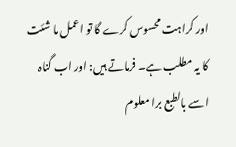اور کراہت محسوس کرے گا تو اعمل ما شئت کا یہ مطلب ہے۔ فرماتے ہیں: اور اب گناہ اسے بالطبع برا معلوم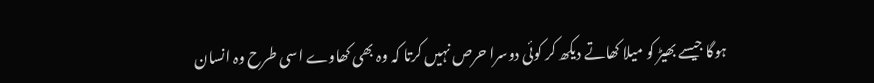ہوگا جیسے بھیڑ کو میلا کھاتے دیکھ کر کوئی دوسرا حرص نہیں کرتا کہ وہ بھی کھاوے اسی طرح وہ انسان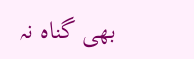بھی گناہ نہ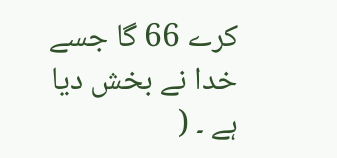کرے 66 گا جسے خدا نے بخش دیا ہے ۔ (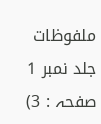ملفوظات جلد نمبر 1 صفحہ : 3)